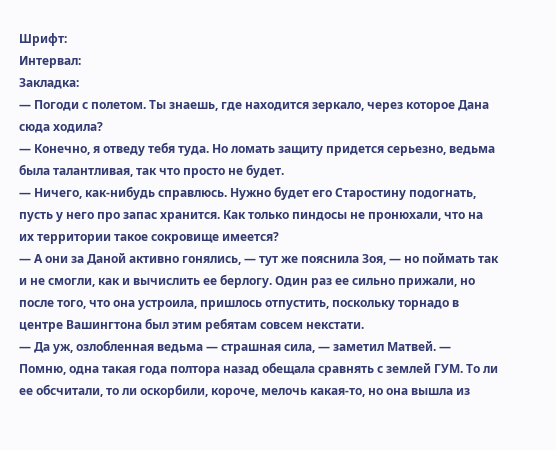Шрифт:
Интервал:
Закладка:
— Погоди с полетом. Ты знаешь, где находится зеркало, через которое Дана сюда ходила?
— Конечно, я отведу тебя туда. Но ломать защиту придется серьезно, ведьма была талантливая, так что просто не будет.
— Ничего, как-нибудь справлюсь. Нужно будет его Старостину подогнать, пусть у него про запас хранится. Как только пиндосы не пронюхали, что на их территории такое сокровище имеется?
— А они за Даной активно гонялись, — тут же пояснила Зоя, — но поймать так и не смогли, как и вычислить ее берлогу. Один раз ее сильно прижали, но после того, что она устроила, пришлось отпустить, поскольку торнадо в центре Вашингтона был этим ребятам совсем некстати.
— Да уж, озлобленная ведьма — страшная сила, — заметил Матвей. — Помню, одна такая года полтора назад обещала сравнять с землей ГУМ. То ли ее обсчитали, то ли оскорбили, короче, мелочь какая-то, но она вышла из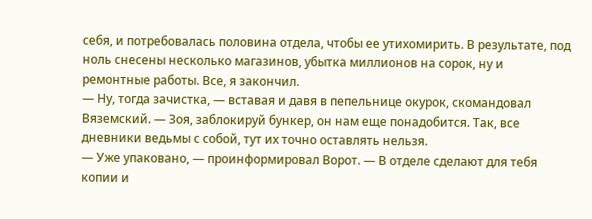себя, и потребовалась половина отдела, чтобы ее утихомирить. В результате, под ноль снесены несколько магазинов, убытка миллионов на сорок, ну и ремонтные работы. Все, я закончил.
— Ну, тогда зачистка, — вставая и давя в пепельнице окурок, скомандовал Вяземский. — Зоя, заблокируй бункер, он нам еще понадобится. Так, все дневники ведьмы с собой, тут их точно оставлять нельзя.
— Уже упаковано, — проинформировал Ворот. — В отделе сделают для тебя копии и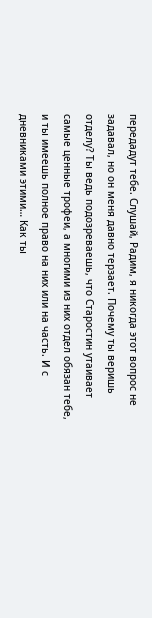передадут тебе. Слушай, Радим, я никогда этот вопрос не задавал, но он меня давно терзает. Почему ты веришь отделу? Ты ведь подозреваешь, что Старостин утаивает самые ценные трофеи, а многими из них отдел обязан тебе, и ты имеешь полное право на них или на часть. И с дневниками этими… Как ты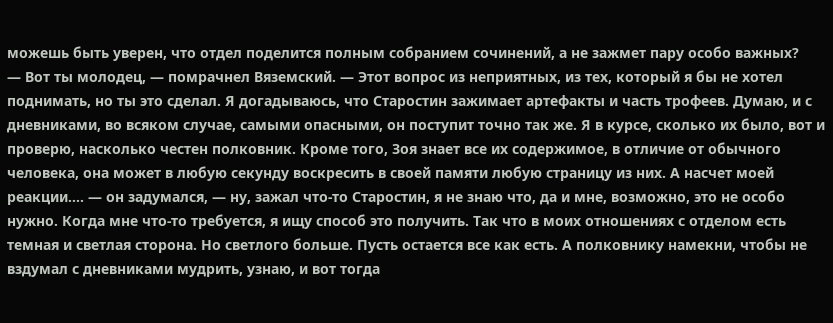можешь быть уверен, что отдел поделится полным собранием сочинений, а не зажмет пару особо важных?
— Вот ты молодец, — помрачнел Вяземский. — Этот вопрос из неприятных, из тех, который я бы не хотел поднимать, но ты это сделал. Я догадываюсь, что Старостин зажимает артефакты и часть трофеев. Думаю, и с дневниками, во всяком случае, самыми опасными, он поступит точно так же. Я в курсе, сколько их было, вот и проверю, насколько честен полковник. Кроме того, Зоя знает все их содержимое, в отличие от обычного человека, она может в любую секунду воскресить в своей памяти любую страницу из них. А насчет моей реакции…. — он задумался, — ну, зажал что-то Старостин, я не знаю что, да и мне, возможно, это не особо нужно. Когда мне что-то требуется, я ищу способ это получить. Так что в моих отношениях с отделом есть темная и светлая сторона. Но светлого больше. Пусть остается все как есть. А полковнику намекни, чтобы не вздумал с дневниками мудрить, узнаю, и вот тогда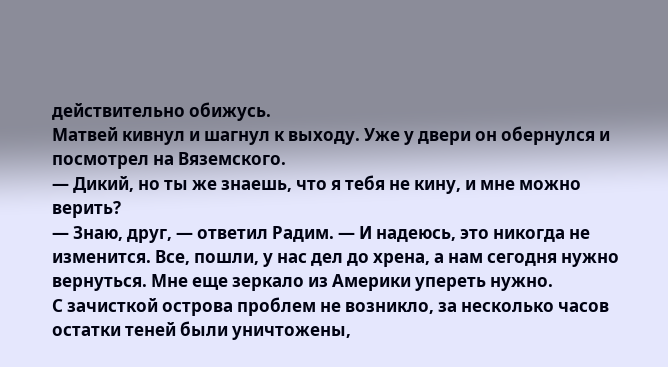действительно обижусь.
Матвей кивнул и шагнул к выходу. Уже у двери он обернулся и посмотрел на Вяземского.
— Дикий, но ты же знаешь, что я тебя не кину, и мне можно верить?
— Знаю, друг, — ответил Радим. — И надеюсь, это никогда не изменится. Все, пошли, у нас дел до хрена, а нам сегодня нужно вернуться. Мне еще зеркало из Америки упереть нужно.
С зачисткой острова проблем не возникло, за несколько часов остатки теней были уничтожены,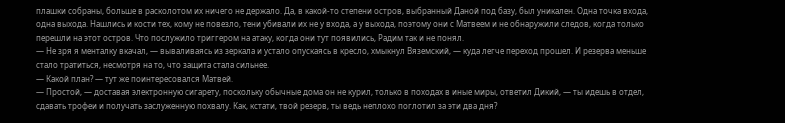плашки собраны, больше в расколотом их ничего не держало. Да, в какой-то степени остров, выбранный Даной под базу, был уникален. Одна точка входа, одна выхода. Нашлись и кости тех, кому не повезло, тени убивали их не у входа, а у выхода, поэтому они с Матвеем и не обнаружили следов, когда только перешли на этот остров. Что послужило триггером на атаку, когда они тут появились, Радим так и не понял.
— Не зря я менталку вкачал, — вываливаясь из зеркала и устало опускаясь в кресло, хмыкнул Вяземский, — куда легче переход прошел. И резерва меньше стало тратиться, несмотря на то, что защита стала сильнее.
— Какой план? — тут же поинтересовался Матвей.
— Простой, — доставая электронную сигарету, поскольку обычные дома он не курил, только в походах в иные миры, ответил Дикий, — ты идешь в отдел, сдавать трофеи и получать заслуженную похвалу. Как, кстати, твой резерв, ты ведь неплохо поглотил за эти два дня?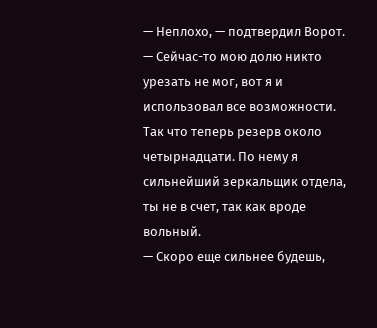— Неплохо, — подтвердил Ворот. — Сейчас-то мою долю никто урезать не мог, вот я и использовал все возможности. Так что теперь резерв около четырнадцати. По нему я сильнейший зеркальщик отдела, ты не в счет, так как вроде вольный.
— Скоро еще сильнее будешь,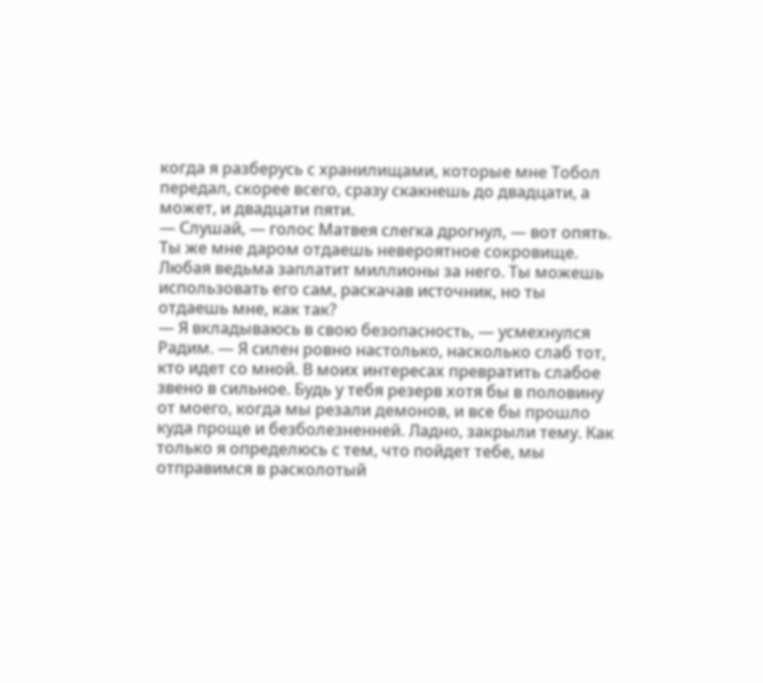когда я разберусь с хранилищами, которые мне Тобол передал, скорее всего, сразу скакнешь до двадцати, а может, и двадцати пяти.
— Слушай, — голос Матвея слегка дрогнул, — вот опять. Ты же мне даром отдаешь невероятное сокровище. Любая ведьма заплатит миллионы за него. Ты можешь использовать его сам, раскачав источник, но ты отдаешь мне, как так?
— Я вкладываюсь в свою безопасность, — усмехнулся Радим. — Я силен ровно настолько, насколько слаб тот, кто идет со мной. В моих интересах превратить слабое звено в сильное. Будь у тебя резерв хотя бы в половину от моего, когда мы резали демонов, и все бы прошло куда проще и безболезненней. Ладно, закрыли тему. Как только я определюсь с тем, что пойдет тебе, мы отправимся в расколотый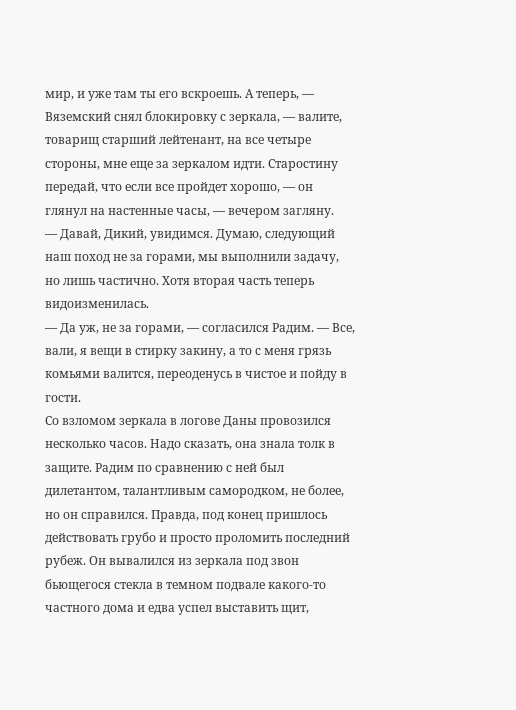мир, и уже там ты его вскроешь. А теперь, — Вяземский снял блокировку с зеркала, — валите, товарищ старший лейтенант, на все четыре стороны, мне еще за зеркалом идти. Старостину передай, что если все пройдет хорошо, — он глянул на настенные часы, — вечером загляну.
— Давай, Дикий, увидимся. Думаю, следующий наш поход не за горами, мы выполнили задачу, но лишь частично. Хотя вторая часть теперь видоизменилась.
— Да уж, не за горами, — согласился Радим. — Все, вали, я вещи в стирку закину, а то с меня грязь комьями валится, переоденусь в чистое и пойду в гости.
Со взломом зеркала в логове Даны провозился несколько часов. Надо сказать, она знала толк в защите. Радим по сравнению с ней был дилетантом, талантливым самородком, не более, но он справился. Правда, под конец пришлось действовать грубо и просто проломить последний рубеж. Он вывалился из зеркала под звон бьющегося стекла в темном подвале какого-то частного дома и едва успел выставить щит,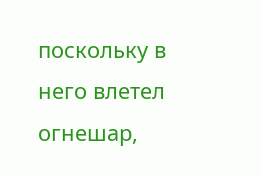поскольку в него влетел огнешар,